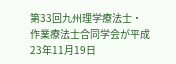第33回九州理学療法士・作業療法士合同学会が平成23年11月19日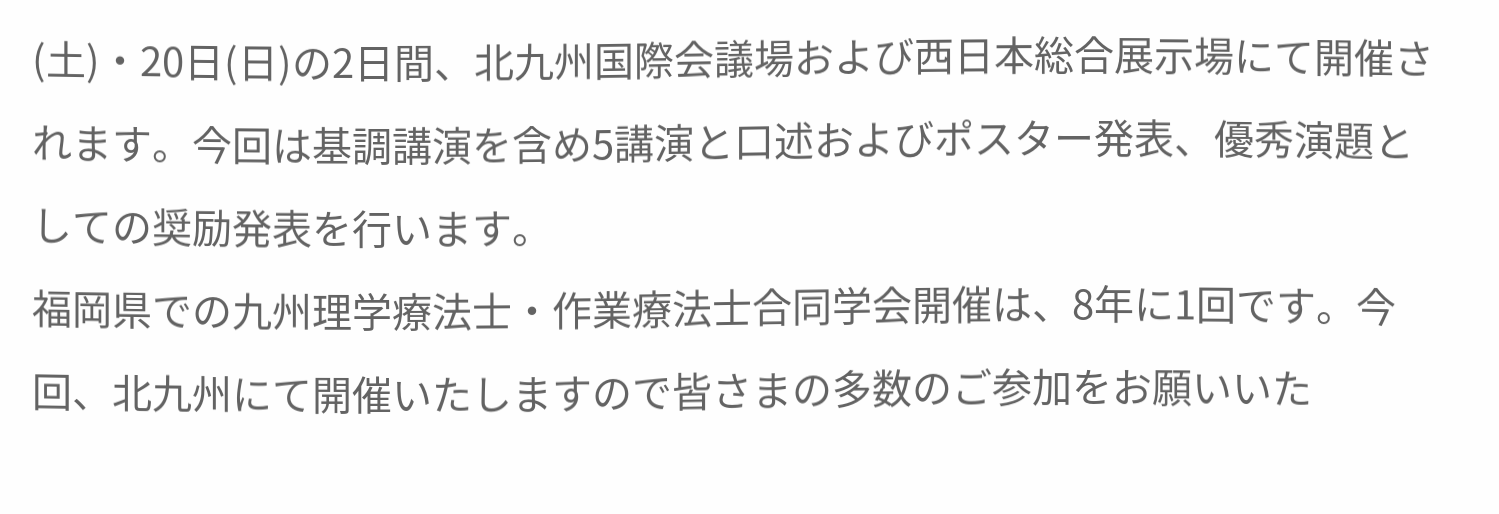(土)・20日(日)の2日間、北九州国際会議場および西日本総合展示場にて開催されます。今回は基調講演を含め5講演と口述およびポスター発表、優秀演題としての奨励発表を行います。
福岡県での九州理学療法士・作業療法士合同学会開催は、8年に1回です。今回、北九州にて開催いたしますので皆さまの多数のご参加をお願いいた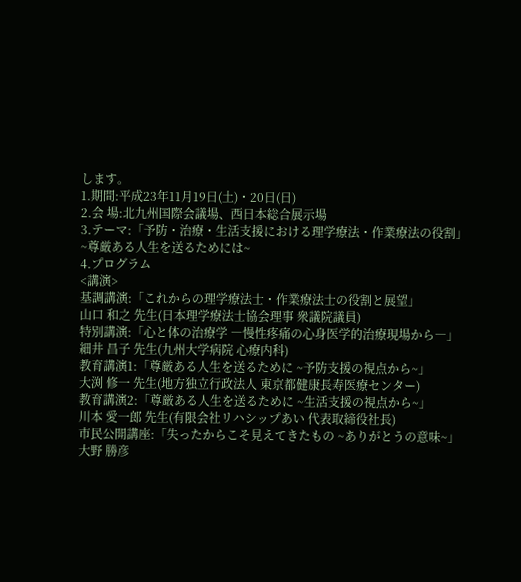します。
1.期間:平成23年11月19日(土)・20日(日)
2.会 場:北九州国際会議場、西日本総合展示場
3.テーマ:「予防・治療・生活支援における理学療法・作業療法の役割」
~尊厳ある人生を送るためには~
4.プログラム
<講演>
基調講演:「これからの理学療法士・作業療法士の役割と展望」
山口 和之 先生(日本理学療法士協会理事 衆議院議員)
特別講演:「心と体の治療学 ―慢性疼痛の心身医学的治療現場から―」
細井 昌子 先生(九州大学病院 心療内科)
教育講演1:「尊厳ある人生を送るために ~予防支援の視点から~」
大渕 修一 先生(地方独立行政法人 東京都健康長寿医療センター)
教育講演2:「尊厳ある人生を送るために ~生活支援の視点から~」
川本 愛一郎 先生(有限会社リハシップあい 代表取締役社長)
市民公開講座:「失ったからこそ見えてきたもの ~ありがとうの意味~」
大野 勝彦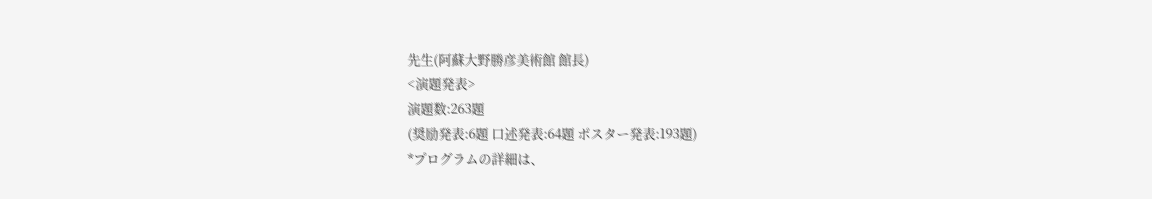先生(阿蘇大野勝彦美術館 館長)
<演題発表>
演題数:263題
(奨励発表:6題 口述発表:64題 ポスター発表:193題)
*プログラムの詳細は、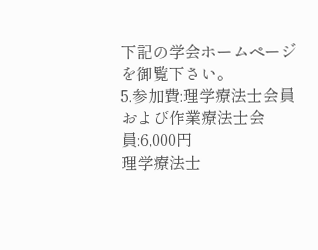下記の学会ホームページを御覧下さい。
5.参加費:理学療法士会員および作業療法士会員:6,000円
理学療法士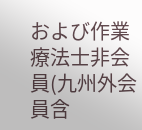および作業療法士非会員(九州外会員含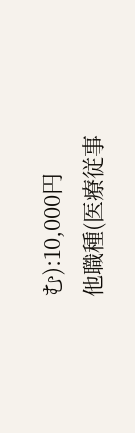む):10,000円
他職種(医療従事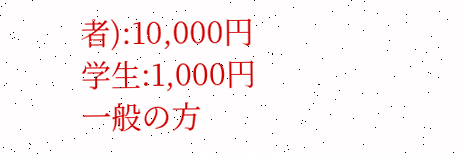者):10,000円
学生:1,000円
一般の方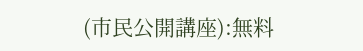(市民公開講座):無料